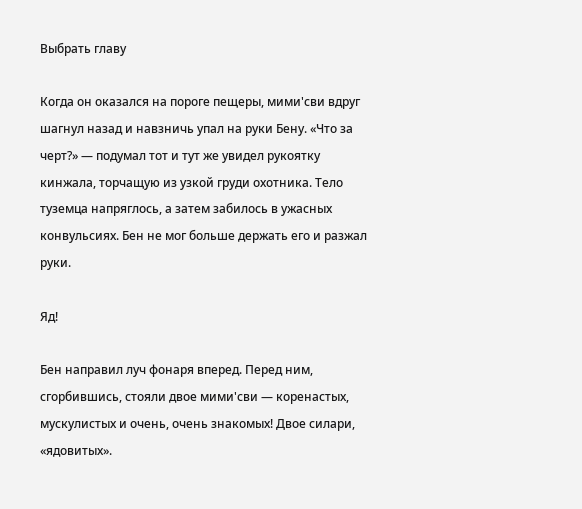Выбрать главу

Когда он оказался на пороге пещеры, мими'сви вдруг шагнул назад и навзничь упал на руки Бену. «Что за черт?» — подумал тот и тут же увидел рукоятку кинжала, торчащую из узкой груди охотника. Тело туземца напряглось, а затем забилось в ужасных конвульсиях. Бен не мог больше держать его и разжал руки.

Яд!

Бен направил луч фонаря вперед. Перед ним, сгорбившись, стояли двое мими'сви — коренастых, мускулистых и очень, очень знакомых! Двое силари, «ядовитых».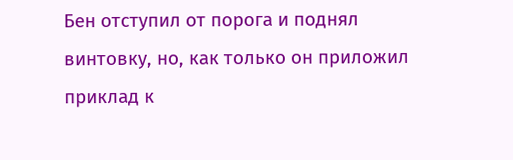Бен отступил от порога и поднял винтовку, но, как только он приложил приклад к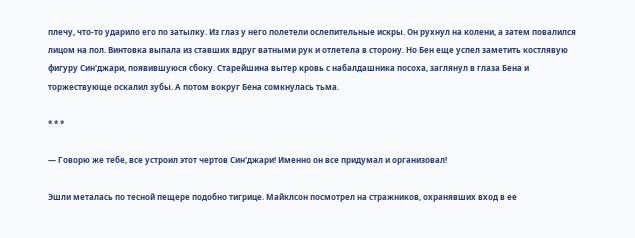плечу, что-то ударило его по затылку. Из глаз у него полетели ослепительные искры. Он рухнул на колени, а затем повалился лицом на пол. Винтовка выпала из ставших вдруг ватными рук и отлетела в сторону. Но Бен еще успел заметить костлявую фигуру Син'джари, появившуюся сбоку. Старейшина вытер кровь с набалдашника посоха, заглянул в глаза Бена и торжествующе оскалил зубы. А потом вокруг Бена сомкнулась тьма.

* * *

— Говорю же тебе, все устроил этот чертов Син'джари! Именно он все придумал и организовал!

Эшли металась по тесной пещере подобно тигрице. Майклсон посмотрел на стражников, охранявших вход в ее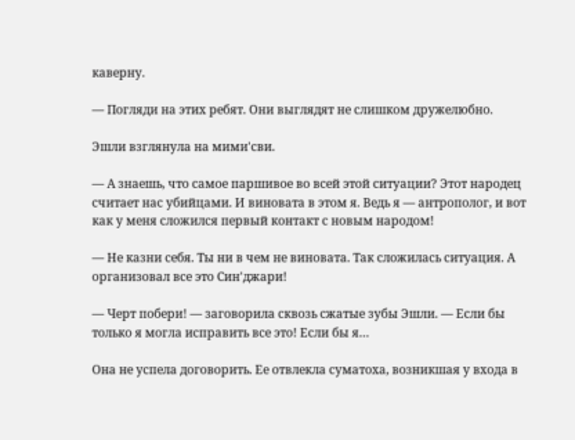каверну.

— Погляди на этих ребят. Они выглядят не слишком дружелюбно.

Эшли взглянула на мими'сви.

— А знаешь, что самое паршивое во всей этой ситуации? Этот народец считает нас убийцами. И виновата в этом я. Ведь я — антрополог, и вот как у меня сложился первый контакт с новым народом!

— Не казни себя. Ты ни в чем не виновата. Так сложилась ситуация. А организовал все это Син'джари!

— Черт побери! — заговорила сквозь сжатые зубы Эшли. — Если бы только я могла исправить все это! Если бы я…

Она не успела договорить. Ее отвлекла суматоха, возникшая у входа в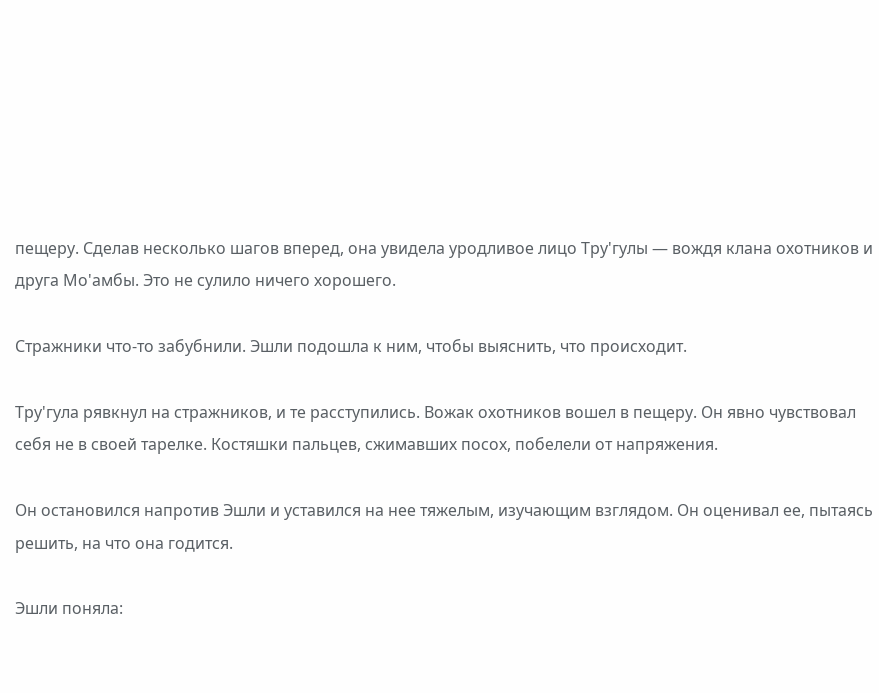пещеру. Сделав несколько шагов вперед, она увидела уродливое лицо Тру'гулы — вождя клана охотников и друга Мо'амбы. Это не сулило ничего хорошего.

Стражники что-то забубнили. Эшли подошла к ним, чтобы выяснить, что происходит.

Тру'гула рявкнул на стражников, и те расступились. Вожак охотников вошел в пещеру. Он явно чувствовал себя не в своей тарелке. Костяшки пальцев, сжимавших посох, побелели от напряжения.

Он остановился напротив Эшли и уставился на нее тяжелым, изучающим взглядом. Он оценивал ее, пытаясь решить, на что она годится.

Эшли поняла: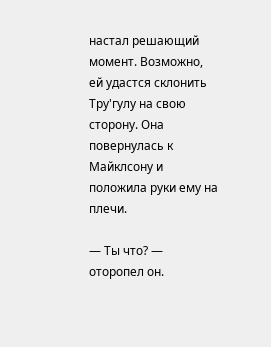настал решающий момент. Возможно, ей удастся склонить Тру'гулу на свою сторону. Она повернулась к Майклсону и положила руки ему на плечи.

— Ты что? — оторопел он.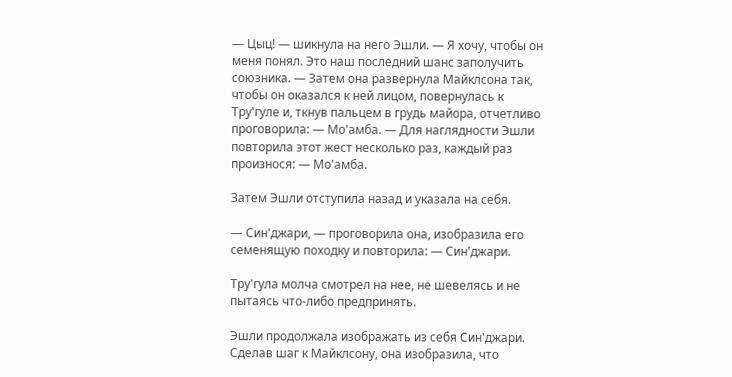— Цыц! — шикнула на него Эшли. — Я хочу, чтобы он меня понял. Это наш последний шанс заполучить союзника. — Затем она развернула Майклсона так, чтобы он оказался к ней лицом, повернулась к Тру'гуле и, ткнув пальцем в грудь майора, отчетливо проговорила: — Мо'амба. — Для наглядности Эшли повторила этот жест несколько раз, каждый раз произнося: — Мо'амба.

Затем Эшли отступила назад и указала на себя.

— Син'джари, — проговорила она, изобразила его семенящую походку и повторила: — Син'джари.

Тру'гула молча смотрел на нее, не шевелясь и не пытаясь что-либо предпринять.

Эшли продолжала изображать из себя Син'джари. Сделав шаг к Майклсону, она изобразила, что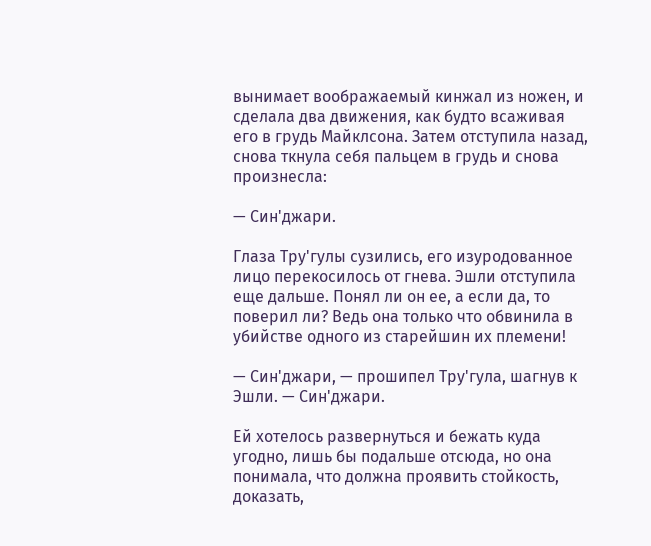вынимает воображаемый кинжал из ножен, и сделала два движения, как будто всаживая его в грудь Майклсона. Затем отступила назад, снова ткнула себя пальцем в грудь и снова произнесла:

— Син'джари.

Глаза Тру'гулы сузились, его изуродованное лицо перекосилось от гнева. Эшли отступила еще дальше. Понял ли он ее, а если да, то поверил ли? Ведь она только что обвинила в убийстве одного из старейшин их племени!

— Син'джари, — прошипел Тру'гула, шагнув к Эшли. — Син'джари.

Ей хотелось развернуться и бежать куда угодно, лишь бы подальше отсюда, но она понимала, что должна проявить стойкость, доказать,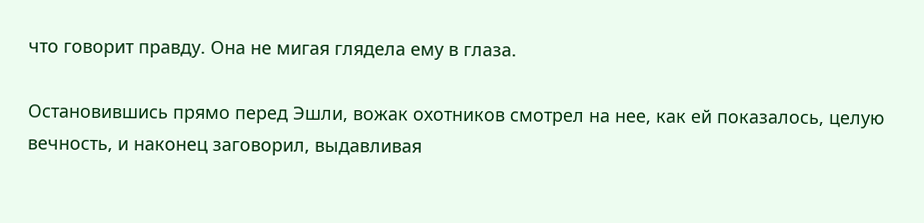что говорит правду. Она не мигая глядела ему в глаза.

Остановившись прямо перед Эшли, вожак охотников смотрел на нее, как ей показалось, целую вечность, и наконец заговорил, выдавливая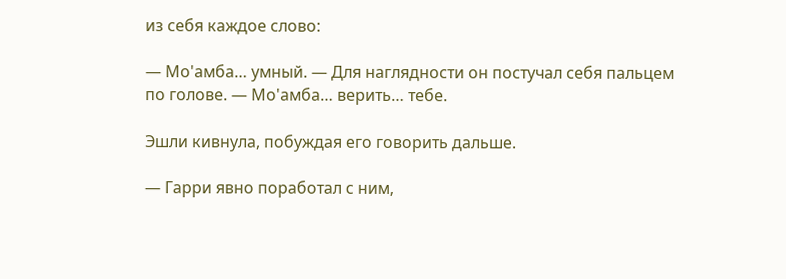из себя каждое слово:

— Мо'амба… умный. — Для наглядности он постучал себя пальцем по голове. — Мо'амба… верить… тебе.

Эшли кивнула, побуждая его говорить дальше.

— Гарри явно поработал с ним,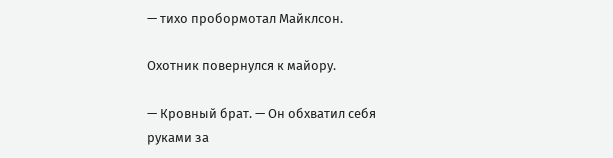— тихо пробормотал Майклсон.

Охотник повернулся к майору.

— Кровный брат. — Он обхватил себя руками за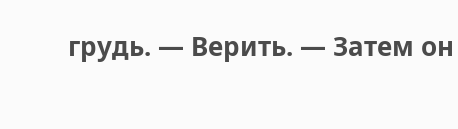грудь. — Верить. — Затем он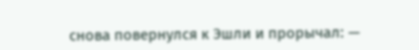снова повернулся к Эшли и прорычал: —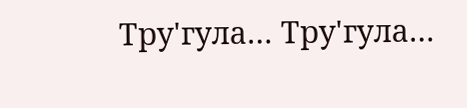Тру'гула… Тру'гула…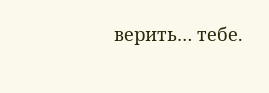верить… тебе.